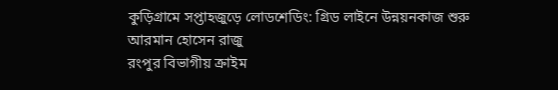কুড়িগ্রামে সপ্তাহজুড়ে লোডশেডিং: গ্রিড লাইনে উন্নয়নকাজ শুরু
আরমান হোসেন রাজু
রংপুর বিভাগীয় ক্রাইম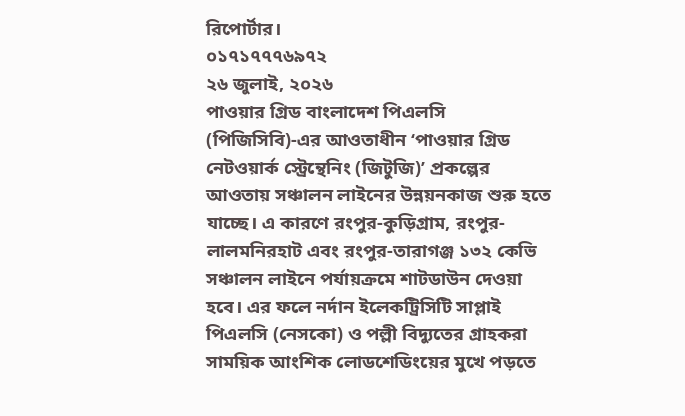রিপোর্টার।
০১৭১৭৭৭৬৯৭২
২৬ জুলাই, ২০২৬
পাওয়ার গ্রিড বাংলাদেশ পিএলসি (পিজিসিবি)-এর আওতাধীন ‘পাওয়ার গ্রিড নেটওয়ার্ক স্ট্রেন্থেনিং (জিটুজি)’ প্রকল্পের আওতায় সঞ্চালন লাইনের উন্নয়নকাজ শুরু হতে যাচ্ছে। এ কারণে রংপুর-কুড়িগ্রাম, রংপুর-লালমনিরহাট এবং রংপুর-তারাগঞ্জ ১৩২ কেভি সঞ্চালন লাইনে পর্যায়ক্রমে শাটডাউন দেওয়া হবে। এর ফলে নর্দান ইলেকট্রিসিটি সাপ্লাই পিএলসি (নেসকো) ও পল্লী বিদ্যুতের গ্রাহকরা সাময়িক আংশিক লোডশেডিংয়ের মুখে পড়তে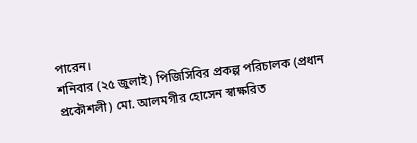পারেন।
শনিবার (২৫ জুলাই) পিজিসিবির প্রকল্প পরিচালক (প্রধান প্রকৌশলী) মো. আলমগীর হোসেন স্বাক্ষরিত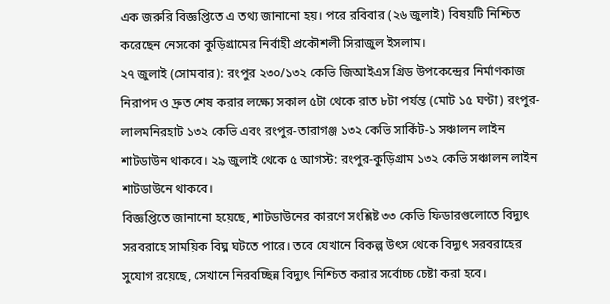এক জরুরি বিজ্ঞপ্তিতে এ তথ্য জানানো হয়। পরে রবিবার (২৬ জুলাই) বিষয়টি নিশ্চিত করেছেন নেসকো কুড়িগ্রামের নির্বাহী প্রকৌশলী সিরাজুল ইসলাম।
২৭ জুলাই (সোমবার): রংপুর ২৩০/১৩২ কেভি জিআইএস গ্রিড উপকেন্দ্রের নির্মাণকাজ নিরাপদ ও দ্রুত শেষ করার লক্ষ্যে সকাল ৫টা থেকে রাত ৮টা পর্যন্ত (মোট ১৫ ঘণ্টা) রংপুর-লালমনিরহাট ১৩২ কেভি এবং রংপুর-তারাগঞ্জ ১৩২ কেভি সার্কিট-১ সঞ্চালন লাইন শাটডাউন থাকবে। ২৯ জুলাই থেকে ৫ আগস্ট: রংপুর-কুড়িগ্রাম ১৩২ কেভি সঞ্চালন লাইন শাটডাউনে থাকবে।
বিজ্ঞপ্তিতে জানানো হয়েছে, শাটডাউনের কারণে সংশ্লিষ্ট ৩৩ কেভি ফিডারগুলোতে বিদ্যুৎ সরবরাহে সাময়িক বিঘ্ন ঘটতে পারে। তবে যেখানে বিকল্প উৎস থেকে বিদ্যুৎ সরবরাহের সুযোগ রয়েছে, সেখানে নিরবচ্ছিন্ন বিদ্যুৎ নিশ্চিত করার সর্বোচ্চ চেষ্টা করা হবে।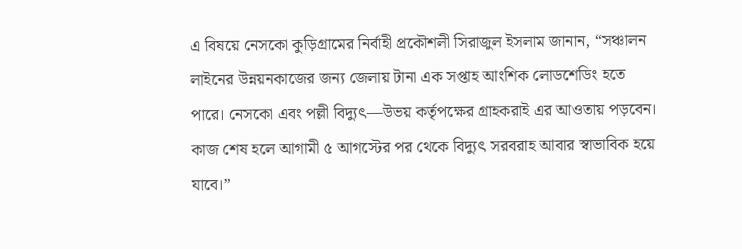এ বিষয়ে নেসকো কুড়িগ্রামের নির্বাহী প্রকৌশলী সিরাজুল ইসলাম জানান, “সঞ্চালন লাইনের উন্নয়নকাজের জন্য জেলায় টানা এক সপ্তাহ আংশিক লোডশেডিং হতে পারে। নেসকো এবং পল্লী বিদ্যুৎ—উভয় কর্তৃপক্ষের গ্রাহকরাই এর আওতায় পড়বেন। কাজ শেষ হলে আগামী ৫ আগস্টের পর থেকে বিদ্যুৎ সরবরাহ আবার স্বাভাবিক হয়ে যাবে।”